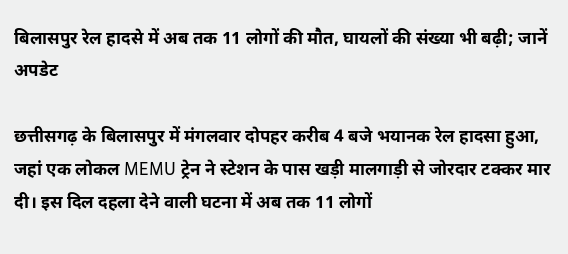बिलासपुर रेल हादसे में अब तक 11 लोगों की मौत, घायलों की संख्या भी बढ़ी; जानें अपडेट

छत्तीसगढ़ के बिलासपुर में मंगलवार दोपहर करीब 4 बजे भयानक रेल हादसा हुआ, जहां एक लोकल MEMU ट्रेन ने स्टेशन के पास खड़ी मालगाड़ी से जोरदार टक्कर मार दी। इस दिल दहला देने वाली घटना में अब तक 11 लोगों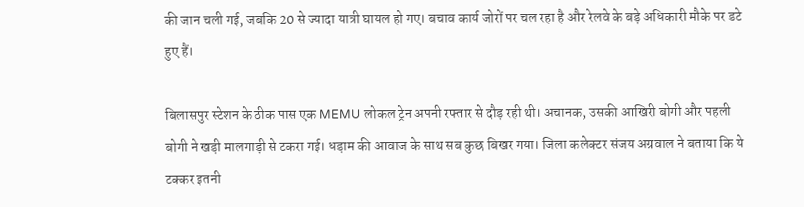की जान चली गई, जबकि 20 से ज्यादा यात्री घायल हो गए। बचाव कार्य जोरों पर चल रहा है और रेलवे के बड़े अधिकारी मौके पर डटे हुए हैं।

बिलासपुर स्टेशन के ठीक पास एक MEMU लोकल ट्रेन अपनी रफ्तार से दौड़ रही थी। अचानक, उसकी आखिरी बोगी और पहली बोगी ने खड़ी मालगाड़ी से टकरा गई। धड़ाम की आवाज के साथ सब कुछ बिखर गया। जिला कलेक्टर संजय अग्रवाल ने बताया कि ये टक्कर इतनी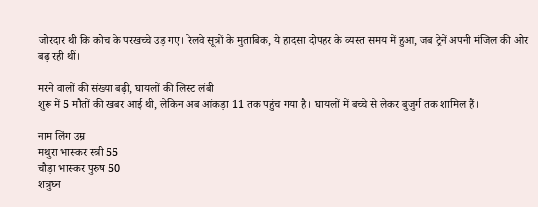जोरदार थी कि कोच के परखच्चे उड़ गए। रेलवे सूत्रों के मुताबिक, ये हादसा दोपहर के व्यस्त समय में हुआ, जब ट्रेनें अपनी मंजिल की ओर बढ़ रही थीं।

मरने वालों की संख्या बढ़ी, घायलों की लिस्ट लंबी
शुरू में 5 मौतों की खबर आई थी, लेकिन अब आंकड़ा 11 तक पहुंच गया है। घायलों में बच्चे से लेकर बुजुर्ग तक शामिल हैं।

नाम लिंग उम्र
मथुरा भास्कर स्त्री 55
चौड़ा भास्कर पुरुष 50
शत्रुघ्न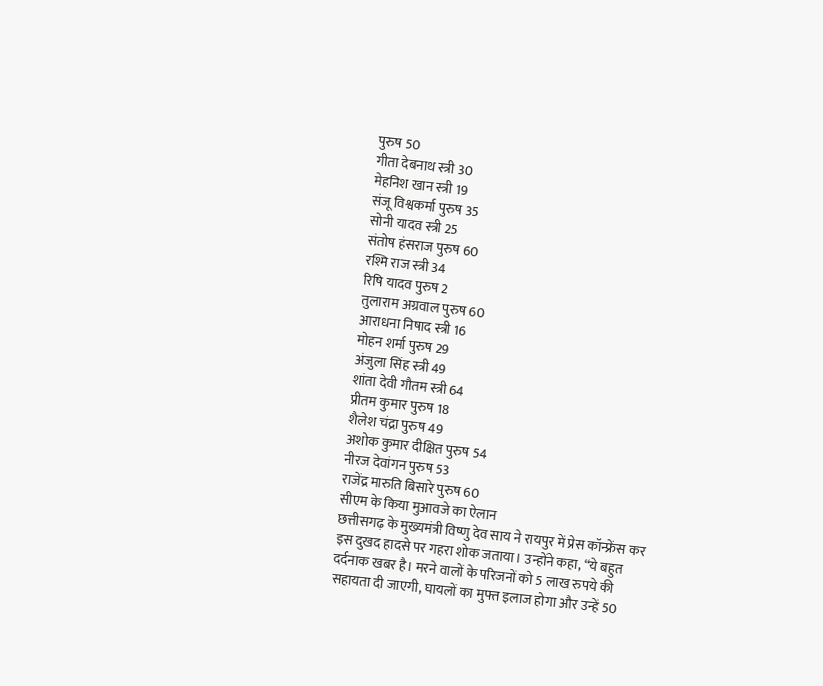पुरुष 50
गीता देबनाथ स्त्री 30
मेहनिश खान स्त्री 19
संजू विश्वकर्मा पुरुष 35
सोनी यादव स्त्री 25
संतोष हंसराज पुरुष 60
रश्मि राज स्त्री 34
रिषि यादव पुरुष 2
तुलाराम अग्रवाल पुरुष 60
आराधना निषाद स्त्री 16
मोहन शर्मा पुरुष 29
अंजुला सिंह स्त्री 49
शांता देवी गौतम स्त्री 64
प्रीतम कुमार पुरुष 18
शैलेश चंद्रा पुरुष 49
अशोक कुमार दीक्षित पुरुष 54
नीरज देवांगन पुरुष 53
राजेंद्र मारुति बिसारे पुरुष 60
सीएम के किया मुआवजे का ऐलान
छत्तीसगढ़ के मुख्यमंत्री विष्णु देव साय ने रायपुर में प्रेस कॉन्फ्रेंस कर इस दुखद हादसे पर गहरा शोक जताया। उन्होंने कहा, “ये बहुत दर्दनाक खबर है। मरने वालों के परिजनों को 5 लाख रुपये की सहायता दी जाएगी, घायलों का मुफ्त इलाज होगा और उन्हें 50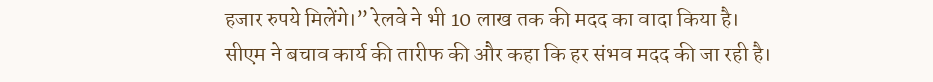हजार रुपये मिलेंगे।” रेलवे ने भी 10 लाख तक की मदद का वादा किया है। सीएम ने बचाव कार्य की तारीफ की और कहा कि हर संभव मदद की जा रही है।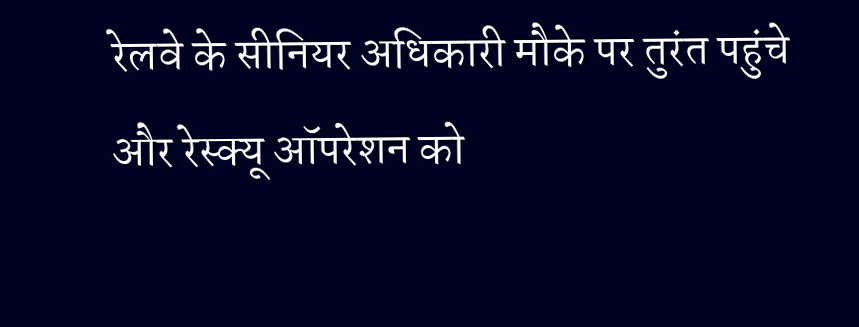रेलवे के सीनियर अधिकारी मौके पर तुरंत पहुंचे और रेस्क्यू ऑपरेशन को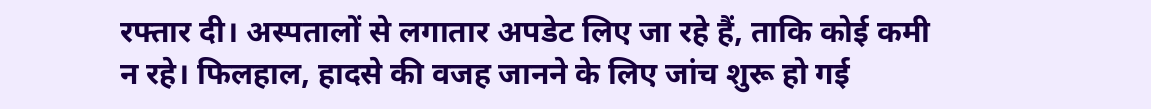रफ्तार दी। अस्पतालों से लगातार अपडेट लिए जा रहे हैं, ताकि कोई कमी न रहे। फिलहाल, हादसे की वजह जानने के लिए जांच शुरू हो गई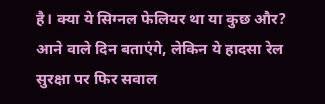है। क्या ये सिग्नल फेलियर था या कुछ और? आने वाले दिन बताएंगे, लेकिन ये हादसा रेल सुरक्षा पर फिर सवाल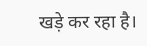खड़े कर रहा है।